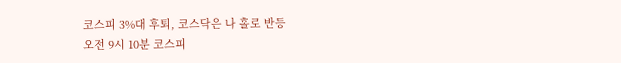코스피 3%대 후퇴, 코스닥은 나 홀로 반등
오전 9시 10분 코스피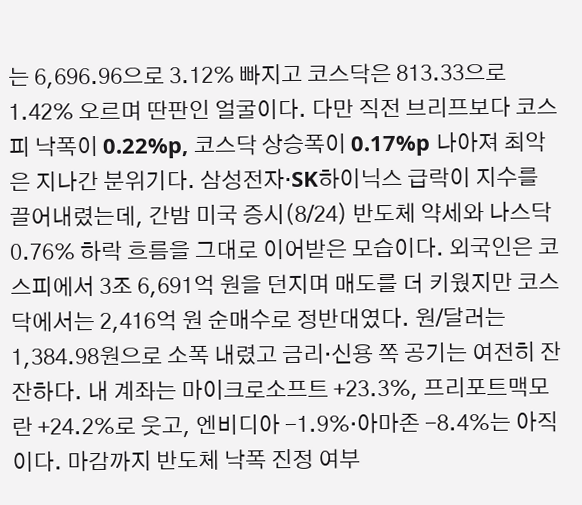는 6,696.96으로 3.12% 빠지고 코스닥은 813.33으로 1.42% 오르며 딴판인 얼굴이다. 다만 직전 브리프보다 코스피 낙폭이 0.22%p, 코스닥 상승폭이 0.17%p 나아져 최악은 지나간 분위기다. 삼성전자·SK하이닉스 급락이 지수를 끌어내렸는데, 간밤 미국 증시(8/24) 반도체 약세와 나스닥 0.76% 하락 흐름을 그대로 이어받은 모습이다. 외국인은 코스피에서 3조 6,691억 원을 던지며 매도를 더 키웠지만 코스닥에서는 2,416억 원 순매수로 정반대였다. 원/달러는 1,384.98원으로 소폭 내렸고 금리·신용 쪽 공기는 여전히 잔잔하다. 내 계좌는 마이크로소프트 +23.3%, 프리포트맥모란 +24.2%로 웃고, 엔비디아 -1.9%·아마존 -8.4%는 아직이다. 마감까지 반도체 낙폭 진정 여부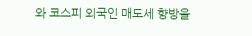와 코스피 외국인 매도세 향방을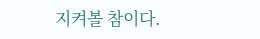지켜볼 참이다.